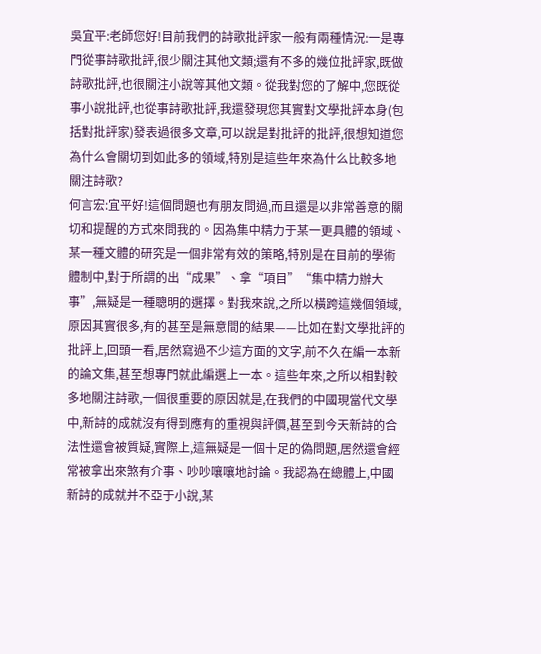吳宜平:老師您好!目前我們的詩歌批評家一般有兩種情況:一是專門從事詩歌批評,很少關注其他文類;還有不多的幾位批評家,既做詩歌批評,也很關注小說等其他文類。從我對您的了解中,您既從事小說批評,也從事詩歌批評,我還發現您其實對文學批評本身(包括對批評家)發表過很多文章,可以說是對批評的批評,很想知道您為什么會關切到如此多的領域,特別是這些年來為什么比較多地關注詩歌?
何言宏:宜平好!這個問題也有朋友問過,而且還是以非常善意的關切和提醒的方式來問我的。因為集中精力于某一更具體的領域、某一種文體的研究是一個非常有效的策略,特別是在目前的學術體制中,對于所謂的出“成果”、拿“項目”“集中精力辦大事”,無疑是一種聰明的選擇。對我來說,之所以橫跨這幾個領域,原因其實很多,有的甚至是無意間的結果——比如在對文學批評的批評上,回頭一看,居然寫過不少這方面的文字,前不久在編一本新的論文集,甚至想專門就此編選上一本。這些年來,之所以相對較多地關注詩歌,一個很重要的原因就是,在我們的中國現當代文學中,新詩的成就沒有得到應有的重視與評價,甚至到今天新詩的合法性還會被質疑,實際上,這無疑是一個十足的偽問題,居然還會經常被拿出來煞有介事、吵吵嚷嚷地討論。我認為在總體上,中國新詩的成就并不亞于小說,某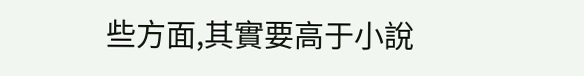些方面,其實要高于小說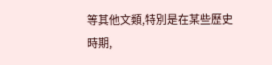等其他文類,特別是在某些歷史時期,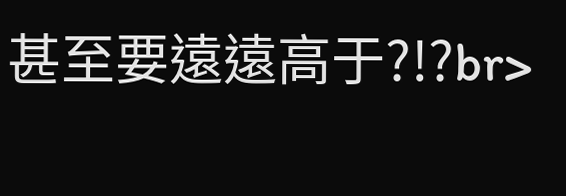甚至要遠遠高于?!?br>